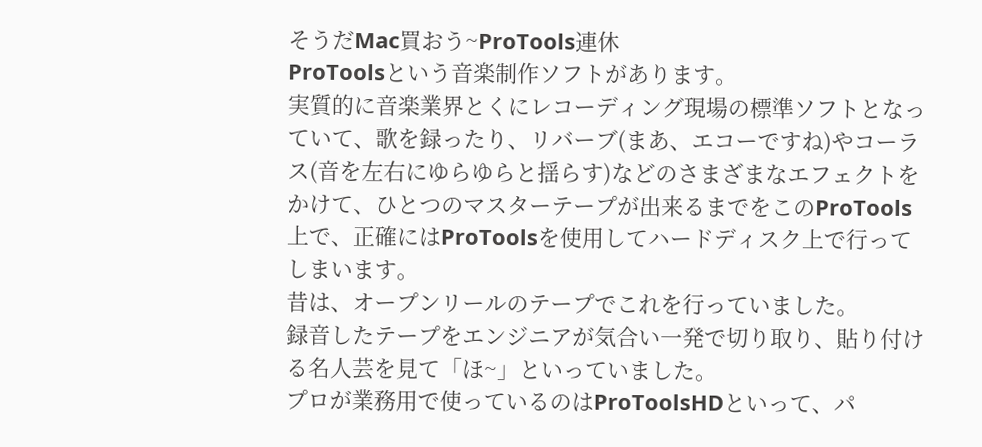そうだMac買おう~ProTools連休
ProToolsという音楽制作ソフトがあります。
実質的に音楽業界とくにレコーディング現場の標準ソフトとなっていて、歌を録ったり、リバーブ(まあ、エコーですね)やコーラス(音を左右にゆらゆらと揺らす)などのさまざまなエフェクトをかけて、ひとつのマスターテープが出来るまでをこのProTools上で、正確にはProToolsを使用してハードディスク上で行ってしまいます。
昔は、オープンリールのテープでこれを行っていました。
録音したテープをエンジニアが気合い一発で切り取り、貼り付ける名人芸を見て「ほ~」といっていました。
プロが業務用で使っているのはProToolsHDといって、パ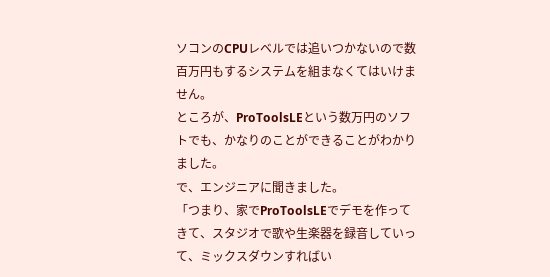ソコンのCPUレベルでは追いつかないので数百万円もするシステムを組まなくてはいけません。
ところが、ProToolsLEという数万円のソフトでも、かなりのことができることがわかりました。
で、エンジニアに聞きました。
「つまり、家でProToolsLEでデモを作ってきて、スタジオで歌や生楽器を録音していって、ミックスダウンすればい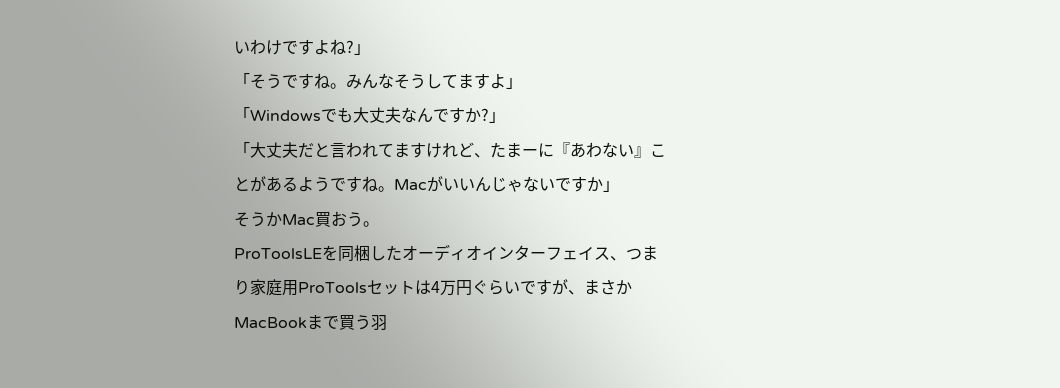いわけですよね?」
「そうですね。みんなそうしてますよ」
「Windowsでも大丈夫なんですか?」
「大丈夫だと言われてますけれど、たまーに『あわない』ことがあるようですね。Macがいいんじゃないですか」
そうかMac買おう。
ProToolsLEを同梱したオーディオインターフェイス、つまり家庭用ProToolsセットは4万円ぐらいですが、まさかMacBookまで買う羽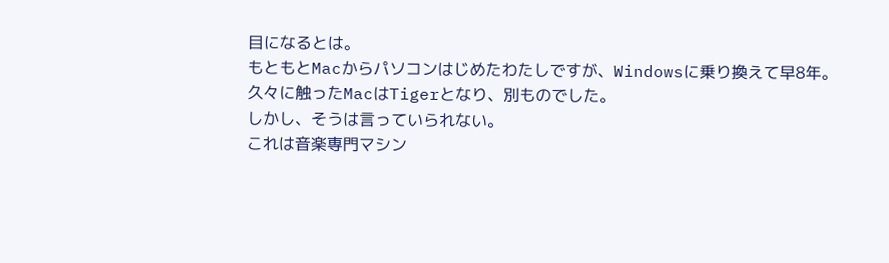目になるとは。
もともとMacからパソコンはじめたわたしですが、Windowsに乗り換えて早8年。
久々に触ったMacはTigerとなり、別ものでした。
しかし、そうは言っていられない。
これは音楽専門マシン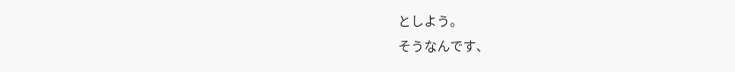としよう。
そうなんです、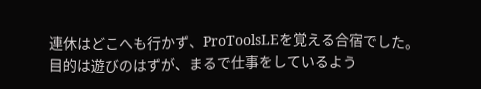連休はどこへも行かず、ProToolsLEを覚える合宿でした。
目的は遊びのはずが、まるで仕事をしているよう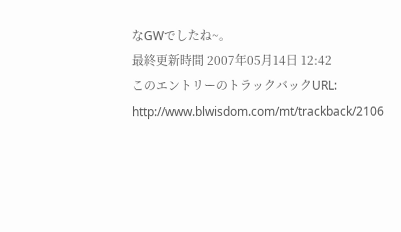なGWでしたね~。
最終更新時間 2007年05月14日 12:42
このエントリーのトラックバックURL:
http://www.blwisdom.com/mt/trackback/2106